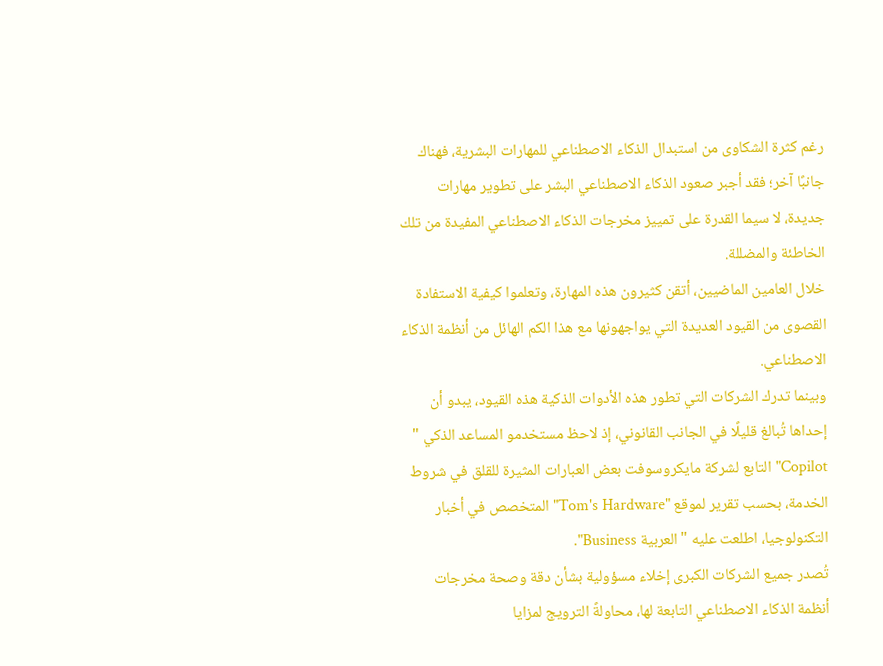رغم كثرة الشكاوى من استبدال الذكاء الاصطناعي للمهارات البشرية، فهناك جانبًا آخر؛ فقد أجبر صعود الذكاء الاصطناعي البشر على تطوير مهارات جديدة، لا سيما القدرة على تمييز مخرجات الذكاء الاصطناعي المفيدة من تلك الخاطئة والمضللة.
خلال العامين الماضيين، أتقن كثيرون هذه المهارة، وتعلموا كيفية الاستفادة القصوى من القيود العديدة التي يواجهونها مع هذا الكم الهائل من أنظمة الذكاء الاصطناعي.
وبينما تدرك الشركات التي تطور هذه الأدوات الذكية هذه القيود، يبدو أن إحداها تُبالغ قليلًا في الجانب القانوني، إذ لاحظ مستخدمو المساعد الذكي " Copilot" التابع لشركة مايكروسوفت بعض العبارات المثيرة للقلق في شروط الخدمة، بحسب تقرير لموقع "Tom's Hardware" المتخصص في أخبار التكنولوجيا، اطلعت عليه "العربية Business".
تُصدر جميع الشركات الكبرى إخلاء مسؤولية بشأن دقة وصحة مخرجات أنظمة الذكاء الاصطناعي التابعة لها، محاولةً الترويج لمزايا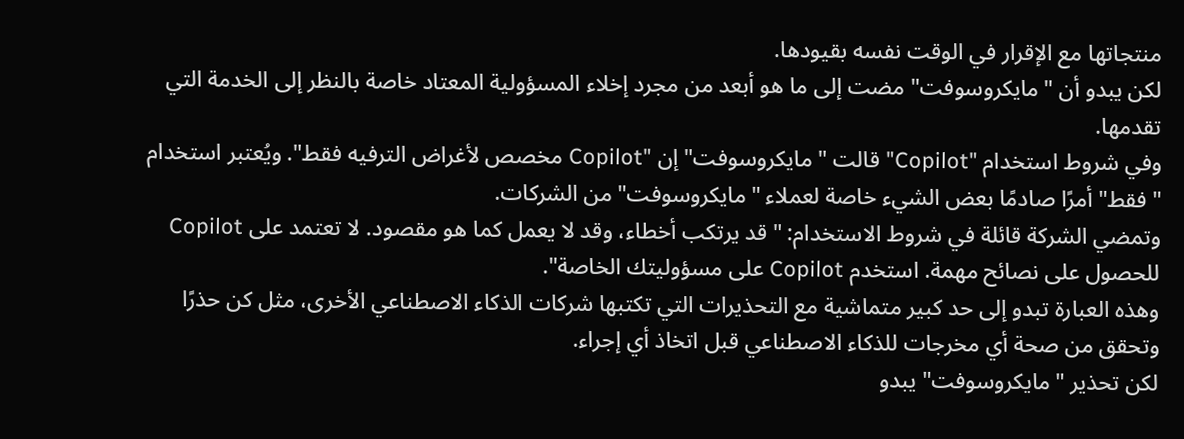منتجاتها مع الإقرار في الوقت نفسه بقيودها.
لكن يبدو أن "مايكروسوفت" مضت إلى ما هو أبعد من مجرد إخلاء المسؤولية المعتاد خاصة بالنظر إلى الخدمة التي تقدمها.
وفي شروط استخدام "Copilot" قالت "مايكروسوفت" إن "Copilot مخصص لأغراض الترفيه فقط". ويُعتبر استخدام "فقط" أمرًا صادمًا بعض الشيء خاصة لعملاء "مايكروسوفت" من الشركات.
وتمضي الشركة قائلة في شروط الاستخدام: "قد يرتكب أخطاء، وقد لا يعمل كما هو مقصود. لا تعتمد على Copilot للحصول على نصائح مهمة. استخدم Copilot على مسؤوليتك الخاصة".
وهذه العبارة تبدو إلى حد كبير متماشية مع التحذيرات التي تكتبها شركات الذكاء الاصطناعي الأخرى، مثل كن حذرًا وتحقق من صحة أي مخرجات للذكاء الاصطناعي قبل اتخاذ أي إجراء.
لكن تحذير "مايكروسوفت" يبدو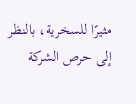مثيرًا للسخرية، بالنظر إلى حرص الشركة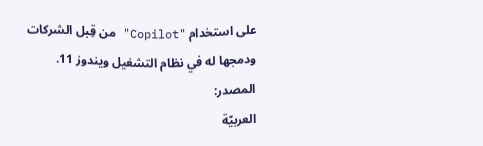على استخدام "Copilot" من قِبل الشركات ودمجها له في نظام التشغيل ويندوز 11.
المصدر:
العربيّة